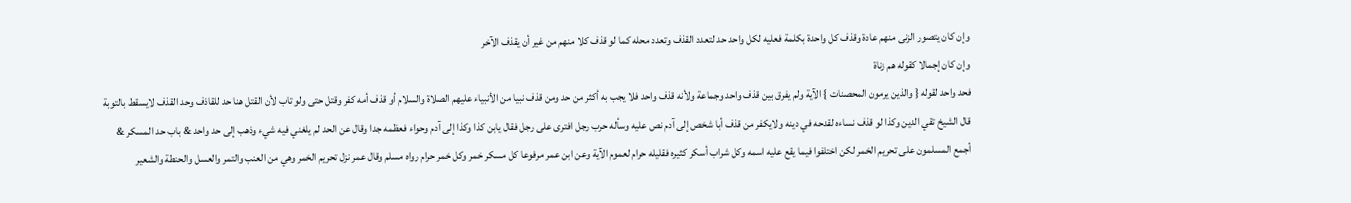وإن كان يتصور الزنى منهم عادة وقذف كل واحدة بكلمة فعليه لكل واحد حد لتعدد القذف وتعدد محله كما لو قذف كلا منهم من غير أن يقذف الآخر
وإن كان إجمالا كقوله هم زناة
فحد واحد لقوله { والذين يرمون المحصنات } الآية ولم يفرق بين قذف واحد وجماعة ولأنه قذف واحد فلا يجب به أكثر من حد ومن قذف نبيا من الأنبياء عليهم الصلاة والسلام أو قذف أمه كفر وقتل حتى ولو تاب لأن القتل هنا حد للقاذف وحد القذف لايسقط بالتوبة قال الشيخ تقي الدين وكذا لو قذف نساءه لقدحه في دينه ولايكفر من قذف أبا شخص إلى آدم نص عليه وسأله حرب رجل افترى على رجل فقال يابن كذا وكذا إلى آدم وحواء فعظمه جدا وقال عن الحد لم يلغني فيه شيء وذهب إلى حد واحد & باب حد المسكر &
أجمع المسلمون على تحريم الخمر لكن اختلفوا فيما يقع عليه اسمه وكل شراب أسكر كثيره فقليله حرام لعموم الآية وعن ابن عمر مرفوعا كل مسكر خمر وكل خمر حرام رواه مسلم وقال عمر نزل تحريم الخمر وهي من العنب والتمر والعسل والحنطة والشعير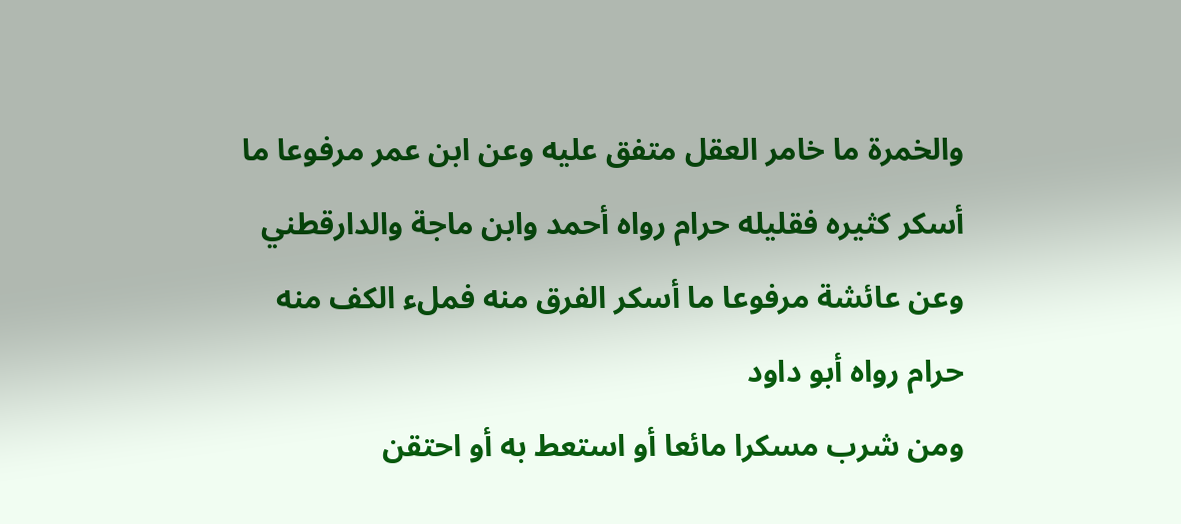والخمرة ما خامر العقل متفق عليه وعن ابن عمر مرفوعا ما أسكر كثيره فقليله حرام رواه أحمد وابن ماجة والدارقطني وعن عائشة مرفوعا ما أسكر الفرق منه فملء الكف منه حرام رواه أبو داود
ومن شرب مسكرا مائعا أو استعط به أو احتقن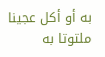به أو أكل عجينا ملتوتا به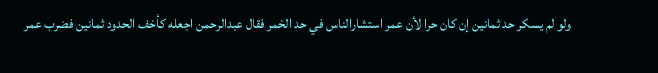ولو لم يسكر حد ثمانين إن كان حرا لأن عمر استشارالناس في حد الخمر فقال عبدالرحمن اجعله كأخف الحدود ثمانين فضرب عمر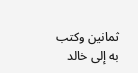ثمانين وكتب به إلى خالد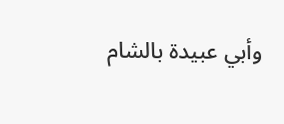وأبي عبيدة بالشام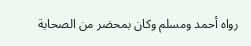رواه أحمد ومسلم وكان بمحضر من الصحابة